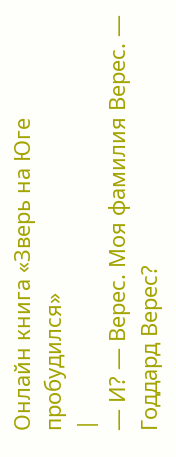Онлайн книга «Зверь на Юге пробудился»
|
— И? — Верес. Моя фамилия Верес. — Годдард Верес?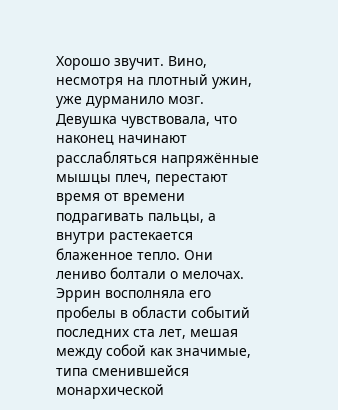Хорошо звучит. Вино, несмотря на плотный ужин, уже дурманило мозг. Девушка чувствовала, что наконец начинают расслабляться напряжённые мышцы плеч, перестают время от времени подрагивать пальцы, а внутри растекается блаженное тепло. Они лениво болтали о мелочах. Эррин восполняла его пробелы в области событий последних ста лет, мешая между собой как значимые, типа сменившейся монархической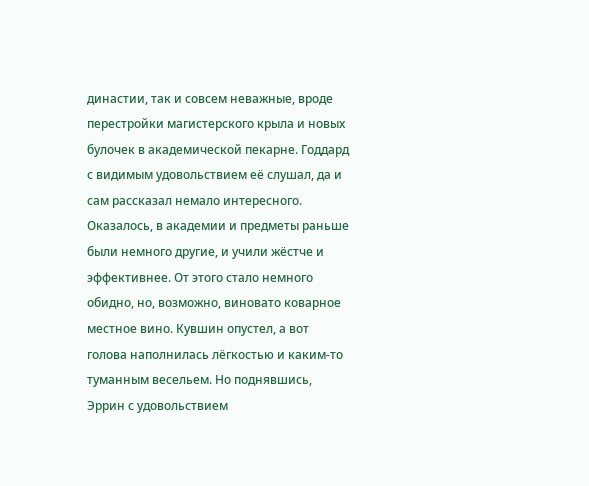династии, так и совсем неважные, вроде перестройки магистерского крыла и новых булочек в академической пекарне. Годдард с видимым удовольствием её слушал, да и сам рассказал немало интересного. Оказалось, в академии и предметы раньше были немного другие, и учили жёстче и эффективнее. От этого стало немного обидно, но, возможно, виновато коварное местное вино. Кувшин опустел, а вот голова наполнилась лёгкостью и каким-то туманным весельем. Но поднявшись, Эррин с удовольствием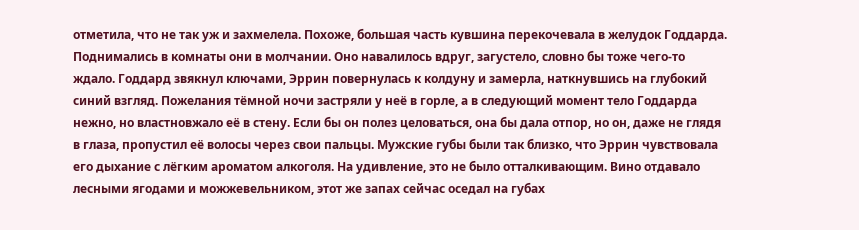отметила, что не так уж и захмелела. Похоже, большая часть кувшина перекочевала в желудок Годдарда. Поднимались в комнаты они в молчании. Оно навалилось вдруг, загустело, словно бы тоже чего-то ждало. Годдард звякнул ключами, Эррин повернулась к колдуну и замерла, наткнувшись на глубокий синий взгляд. Пожелания тёмной ночи застряли у неё в горле, а в следующий момент тело Годдарда нежно, но властновжало её в стену. Если бы он полез целоваться, она бы дала отпор, но он, даже не глядя в глаза, пропустил её волосы через свои пальцы. Мужские губы были так близко, что Эррин чувствовала его дыхание с лёгким ароматом алкоголя. На удивление, это не было отталкивающим. Вино отдавало лесными ягодами и можжевельником, этот же запах сейчас оседал на губах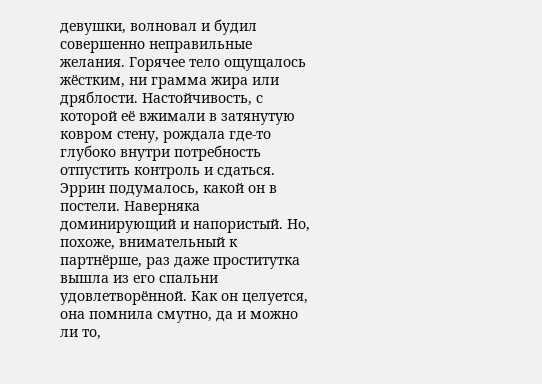девушки, волновал и будил совершенно неправильные желания. Горячее тело ощущалось жёстким, ни грамма жира или дряблости. Настойчивость, с которой её вжимали в затянутую ковром стену, рождала где-то глубоко внутри потребность отпустить контроль и сдаться. Эррин подумалось, какой он в постели. Наверняка доминирующий и напористый. Но, похоже, внимательный к партнёрше, раз даже проститутка вышла из его спальни удовлетворённой. Как он целуется, она помнила смутно, да и можно ли то,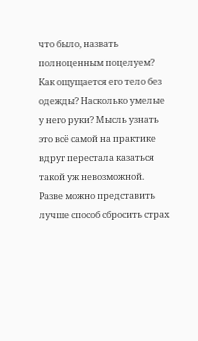что было, назвать полноценным поцелуем? Как ощущается его тело без одежды? Насколько умелые у него руки? Мысль узнать это всё самой на практике вдруг перестала казаться такой уж невозможной. Разве можно представить лучше способ сбросить страх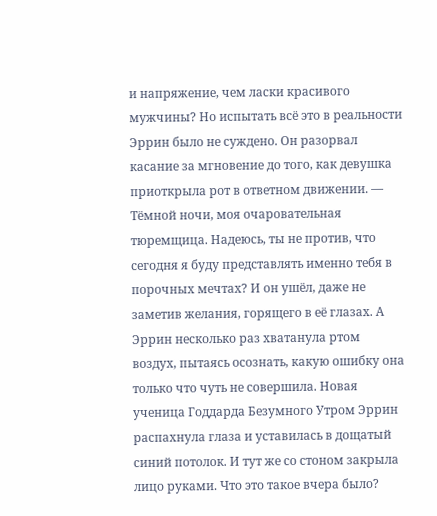и напряжение, чем ласки красивого мужчины? Но испытать всё это в реальности Эррин было не суждено. Он разорвал касание за мгновение до того, как девушка приоткрыла рот в ответном движении. — Тёмной ночи, моя очаровательная тюремщица. Надеюсь, ты не против, что сегодня я буду представлять именно тебя в порочных мечтах? И он ушёл, даже не заметив желания, горящего в её глазах. А Эррин несколько раз хватанула ртом воздух, пытаясь осознать, какую ошибку она только что чуть не совершила. Новая ученица Годдарда Безумного Утром Эррин распахнула глаза и уставилась в дощатый синий потолок. И тут же со стоном закрыла лицо руками. Что это такое вчера было?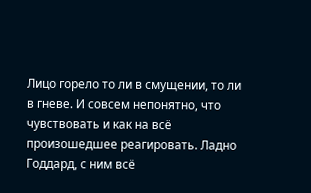Лицо горело то ли в смущении, то ли в гневе. И совсем непонятно, что чувствовать и как на всё произошедшее реагировать. Ладно Годдард, с ним всё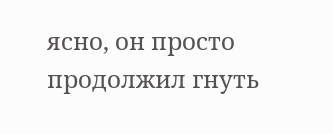ясно, он просто продолжил гнуть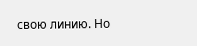свою линию. Но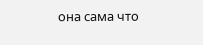она сама что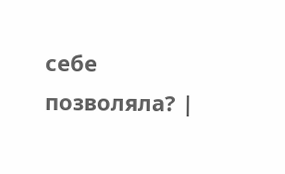себе позволяла? |